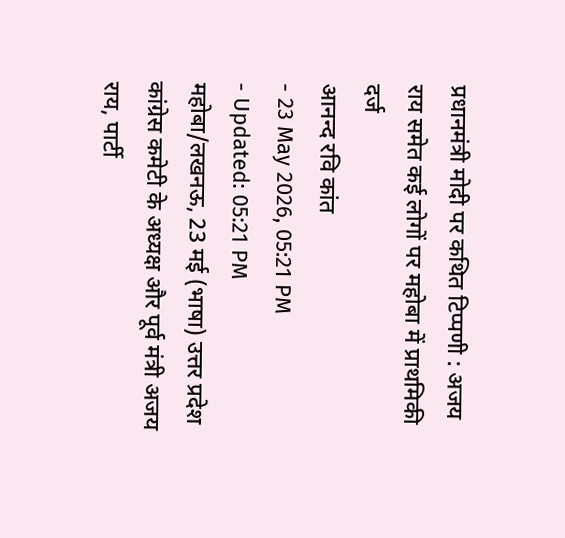प्रधानमंत्री मोदी पर कथित टिप्पणी : अजय राय समेत कई लोगों पर महोबा में प्राथमिकी दर्ज
आनन्द रवि कांत
- 23 May 2026, 05:21 PM
- Updated: 05:21 PM
महोबा/लखनऊ, 23 मई (भाषा) उत्तर प्रदेश कांग्रेस कमेटी के अध्यक्ष और पूर्व मंत्री अजय राय, पार्टी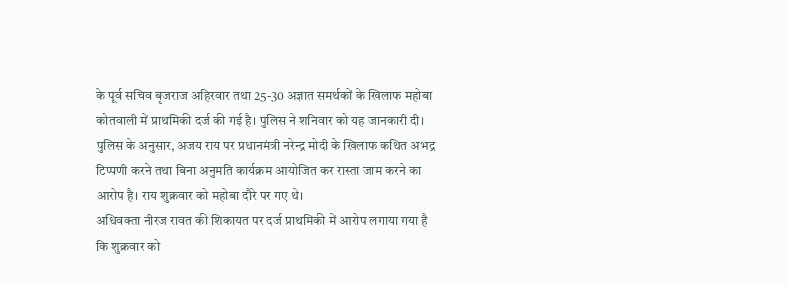के पूर्व सचिव बृजराज अहिरवार तथा 25-30 अज्ञात समर्थकों के खिलाफ महोबा कोतवाली में प्राथमिकी दर्ज की गई है। पुलिस ने शनिवार को यह जानकारी दी।
पुलिस के अनुसार, अजय राय पर प्रधानमंत्री नरेन्द्र मोदी के खिलाफ कथित अभद्र टिप्पणी करने तथा बिना अनुमति कार्यक्रम आयोजित कर रास्ता जाम करने का आरोप है। राय शुक्रवार को महोबा दौरे पर गए थे।
अधिवक्ता नीरज रावत की शिकायत पर दर्ज प्राथमिकी में आरोप लगाया गया है कि शुक्रवार को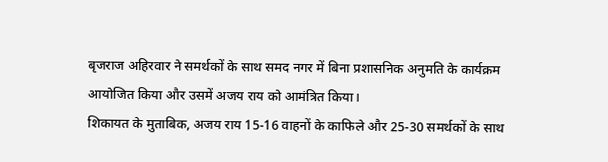बृजराज अहिरवार ने समर्थकों के साथ समद नगर में बिना प्रशासनिक अनुमति के कार्यक्रम आयोजित किया और उसमें अजय राय को आमंत्रित किया।
शिकायत के मुताबिक, अजय राय 15-16 वाहनों के काफिले और 25-30 समर्थकों के साथ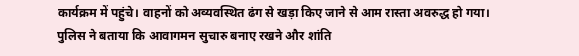कार्यक्रम में पहुंचे। वाहनों को अव्यवस्थित ढंग से खड़ा किए जाने से आम रास्ता अवरुद्ध हो गया।
पुलिस ने बताया कि आवागमन सुचारु बनाए रखने और शांति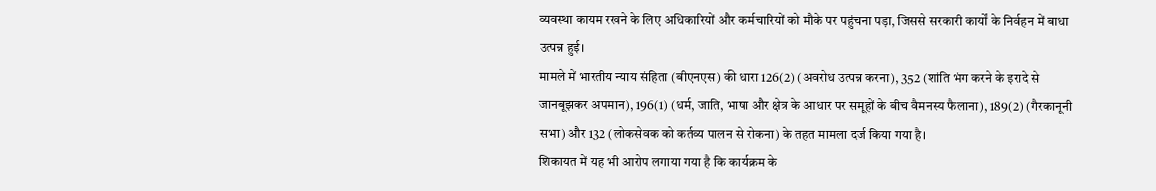व्यवस्था कायम रखने के लिए अधिकारियों और कर्मचारियों को मौके पर पहुंचना पड़ा, जिससे सरकारी कार्यों के निर्वहन में बाधा उत्पन्न हुई।
मामले में भारतीय न्याय संहिता (बीएनएस) की धारा 126(2) (अवरोध उत्पन्न करना), 352 (शांति भंग करने के इरादे से जानबूझकर अपमान), 196(1) (धर्म, जाति, भाषा और क्षेत्र के आधार पर समूहों के बीच वैमनस्य फैलाना), 189(2) (गैरकानूनी सभा) और 132 (लोकसेवक को कर्तव्य पालन से रोकना) के तहत मामला दर्ज किया गया है।
शिकायत में यह भी आरोप लगाया गया है कि कार्यक्रम के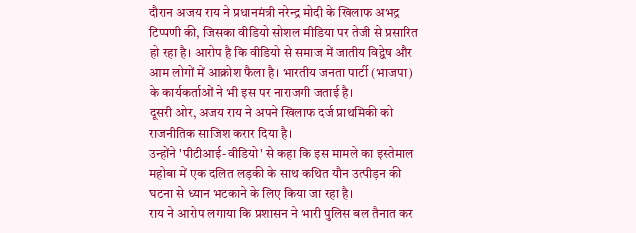दौरान अजय राय ने प्रधानमंत्री नरेन्द्र मोदी के खिलाफ अभद्र टिप्पणी की, जिसका वीडियो सोशल मीडिया पर तेजी से प्रसारित हो रहा है। आरोप है कि वीडियो से समाज में जातीय विद्वेष और आम लोगों में आक्रोश फैला है। भारतीय जनता पार्टी (भाजपा) के कार्यकर्ताओं ने भी इस पर नाराजगी जताई है।
दूसरी ओर, अजय राय ने अपने खिलाफ दर्ज प्राथमिकी को राजनीतिक साजिश करार दिया है।
उन्होंने 'पीटीआई-वीडियो' से कहा कि इस मामले का इस्तेमाल महोबा में एक दलित लड़की के साथ कथित यौन उत्पीड़न की घटना से ध्यान भटकाने के लिए किया जा रहा है।
राय ने आरोप लगाया कि प्रशासन ने भारी पुलिस बल तैनात कर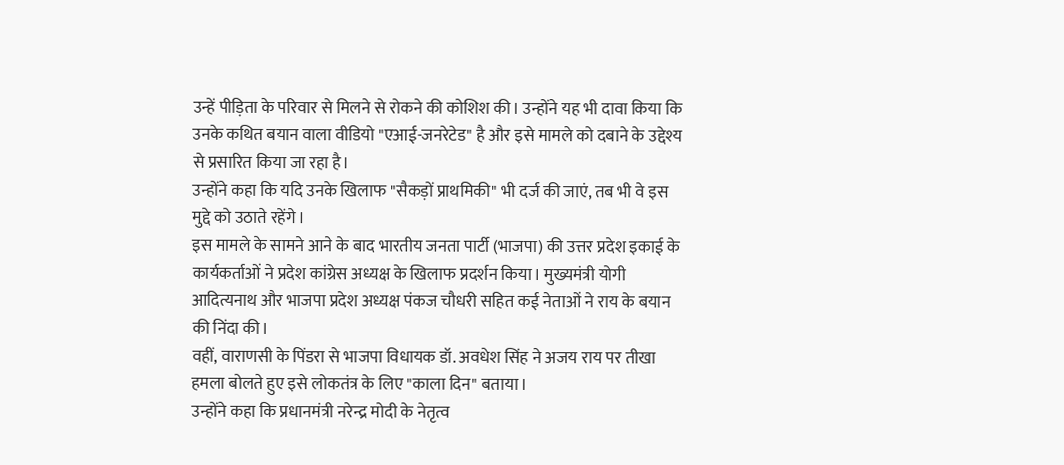उन्हें पीड़िता के परिवार से मिलने से रोकने की कोशिश की। उन्होंने यह भी दावा किया कि उनके कथित बयान वाला वीडियो "एआई-जनरेटेड" है और इसे मामले को दबाने के उद्देश्य से प्रसारित किया जा रहा है।
उन्होंने कहा कि यदि उनके खिलाफ "सैकड़ों प्राथमिकी" भी दर्ज की जाएं, तब भी वे इस मुद्दे को उठाते रहेंगे।
इस मामले के सामने आने के बाद भारतीय जनता पार्टी (भाजपा) की उत्तर प्रदेश इकाई के कार्यकर्ताओं ने प्रदेश कांग्रेस अध्यक्ष के खिलाफ प्रदर्शन किया। मुख्यमंत्री योगी आदित्यनाथ और भाजपा प्रदेश अध्यक्ष पंकज चौधरी सहित कई नेताओं ने राय के बयान की निंदा की।
वहीं, वाराणसी के पिंडरा से भाजपा विधायक डॉ. अवधेश सिंह ने अजय राय पर तीखा हमला बोलते हुए इसे लोकतंत्र के लिए "काला दिन" बताया।
उन्होंने कहा कि प्रधानमंत्री नरेन्द्र मोदी के नेतृत्व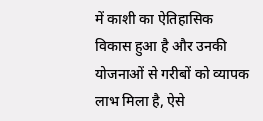में काशी का ऐतिहासिक विकास हुआ है और उनकी योजनाओं से गरीबों को व्यापक लाभ मिला है, ऐसे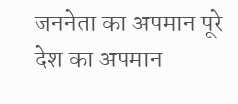जननेता का अपमान पूरे देश का अपमान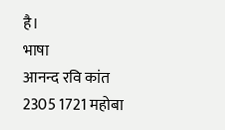है।
भाषा
आनन्द रवि कांत
2305 1721 महोबा